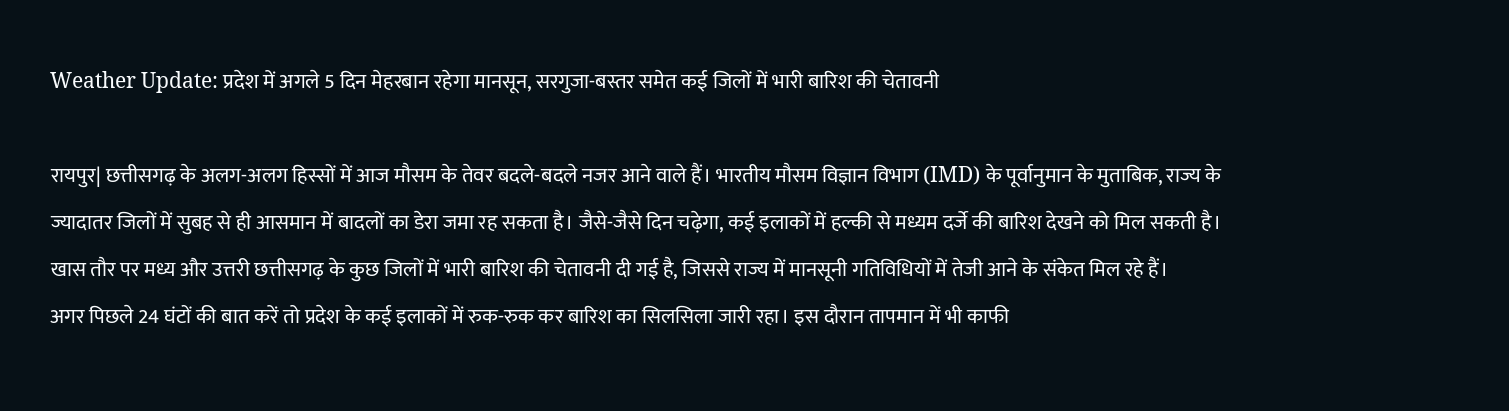Weather Update: प्रदेश में अगले 5 दिन मेहरबान रहेगा मानसून, सरगुजा-बस्तर समेत कई जिलों में भारी बारिश की चेतावनी

रायपुर| छत्तीसगढ़ के अलग-अलग हिस्सों में आज मौसम के तेवर बदले-बदले नजर आने वाले हैं। भारतीय मौसम विज्ञान विभाग (IMD) के पूर्वानुमान के मुताबिक, राज्य के ज्यादातर जिलों में सुबह से ही आसमान में बादलों का डेरा जमा रह सकता है। जैसे-जैसे दिन चढ़ेगा, कई इलाकों में हल्की से मध्यम दर्जे की बारिश देखने को मिल सकती है। खास तौर पर मध्य और उत्तरी छत्तीसगढ़ के कुछ जिलों में भारी बारिश की चेतावनी दी गई है, जिससे राज्य में मानसूनी गतिविधियों में तेजी आने के संकेत मिल रहे हैं।
अगर पिछले 24 घंटों की बात करें तो प्रदेश के कई इलाकों में रुक-रुक कर बारिश का सिलसिला जारी रहा। इस दौरान तापमान में भी काफी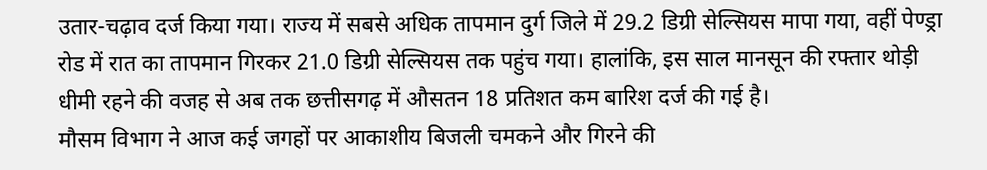उतार-चढ़ाव दर्ज किया गया। राज्य में सबसे अधिक तापमान दुर्ग जिले में 29.2 डिग्री सेल्सियस मापा गया, वहीं पेण्ड्रा रोड में रात का तापमान गिरकर 21.0 डिग्री सेल्सियस तक पहुंच गया। हालांकि, इस साल मानसून की रफ्तार थोड़ी धीमी रहने की वजह से अब तक छत्तीसगढ़ में औसतन 18 प्रतिशत कम बारिश दर्ज की गई है।
मौसम विभाग ने आज कई जगहों पर आकाशीय बिजली चमकने और गिरने की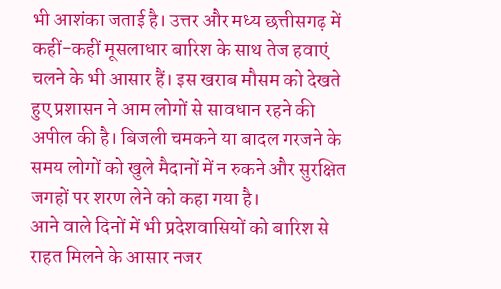भी आशंका जताई है। उत्तर और मध्य छत्तीसगढ़ में कहीं-कहीं मूसलाधार बारिश के साथ तेज हवाएं चलने के भी आसार हैं। इस खराब मौसम को देखते हुए प्रशासन ने आम लोगों से सावधान रहने की अपील की है। बिजली चमकने या बादल गरजने के समय लोगों को खुले मैदानों में न रुकने और सुरक्षित जगहों पर शरण लेने को कहा गया है।
आने वाले दिनों में भी प्रदेशवासियों को बारिश से राहत मिलने के आसार नजर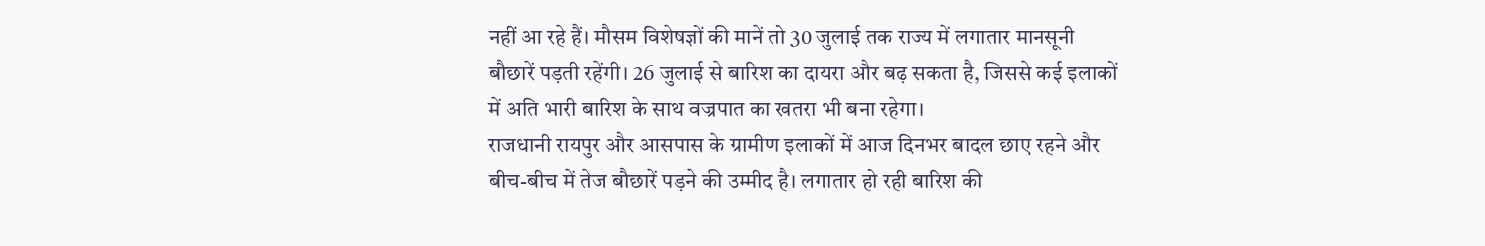नहीं आ रहे हैं। मौसम विशेषज्ञों की मानें तो 30 जुलाई तक राज्य में लगातार मानसूनी बौछारें पड़ती रहेंगी। 26 जुलाई से बारिश का दायरा और बढ़ सकता है, जिससे कई इलाकों में अति भारी बारिश के साथ वज्रपात का खतरा भी बना रहेगा।
राजधानी रायपुर और आसपास के ग्रामीण इलाकों में आज दिनभर बादल छाए रहने और बीच-बीच में तेज बौछारें पड़ने की उम्मीद है। लगातार हो रही बारिश की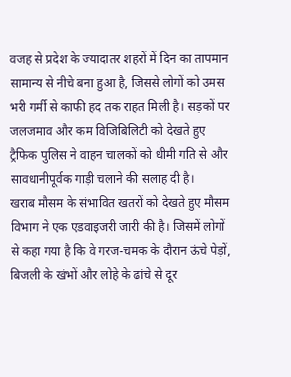वजह से प्रदेश के ज्यादातर शहरों में दिन का तापमान सामान्य से नीचे बना हुआ है, जिससे लोगों को उमस भरी गर्मी से काफी हद तक राहत मिली है। सड़कों पर जलजमाव और कम विजिबिलिटी को देखते हुए ट्रैफिक पुलिस ने वाहन चालकों को धीमी गति से और सावधानीपूर्वक गाड़ी चलाने की सलाह दी है।
खराब मौसम के संभावित खतरों को देखते हुए मौसम विभाग ने एक एडवाइजरी जारी की है। जिसमें लोगों से कहा गया है कि वे गरज-चमक के दौरान ऊंचे पेड़ों, बिजली के खंभों और लोहे के ढांचे से दूर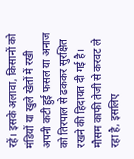रहें। इसके अलावा, किसानों को मंडियों या खुले खेतों में रखी अपनी कटी हुई फसल या अनाज को तिरपाल से ढककर सुरक्षित रखने की हिदायत दी गई है। मौसम काफी तेजी से करवट ले रहा है, इसलिए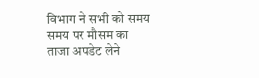विभाग ने सभी को समय समय पर मौसम का ताजा अपडेट लेने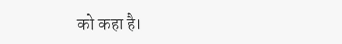को कहा है।